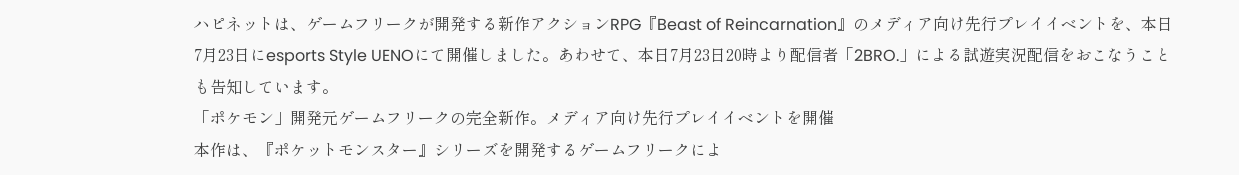ハピネットは、ゲームフリークが開発する新作アクションRPG『Beast of Reincarnation』のメディア向け先行プレイイベントを、本日7月23日にesports Style UENOにて開催しました。あわせて、本日7月23日20時より配信者「2BRO.」による試遊実況配信をおこなうことも告知しています。
「ポケモン」開発元ゲームフリークの完全新作。メディア向け先行プレイイベントを開催
本作は、『ポケットモンスター』シリーズを開発するゲームフリークによ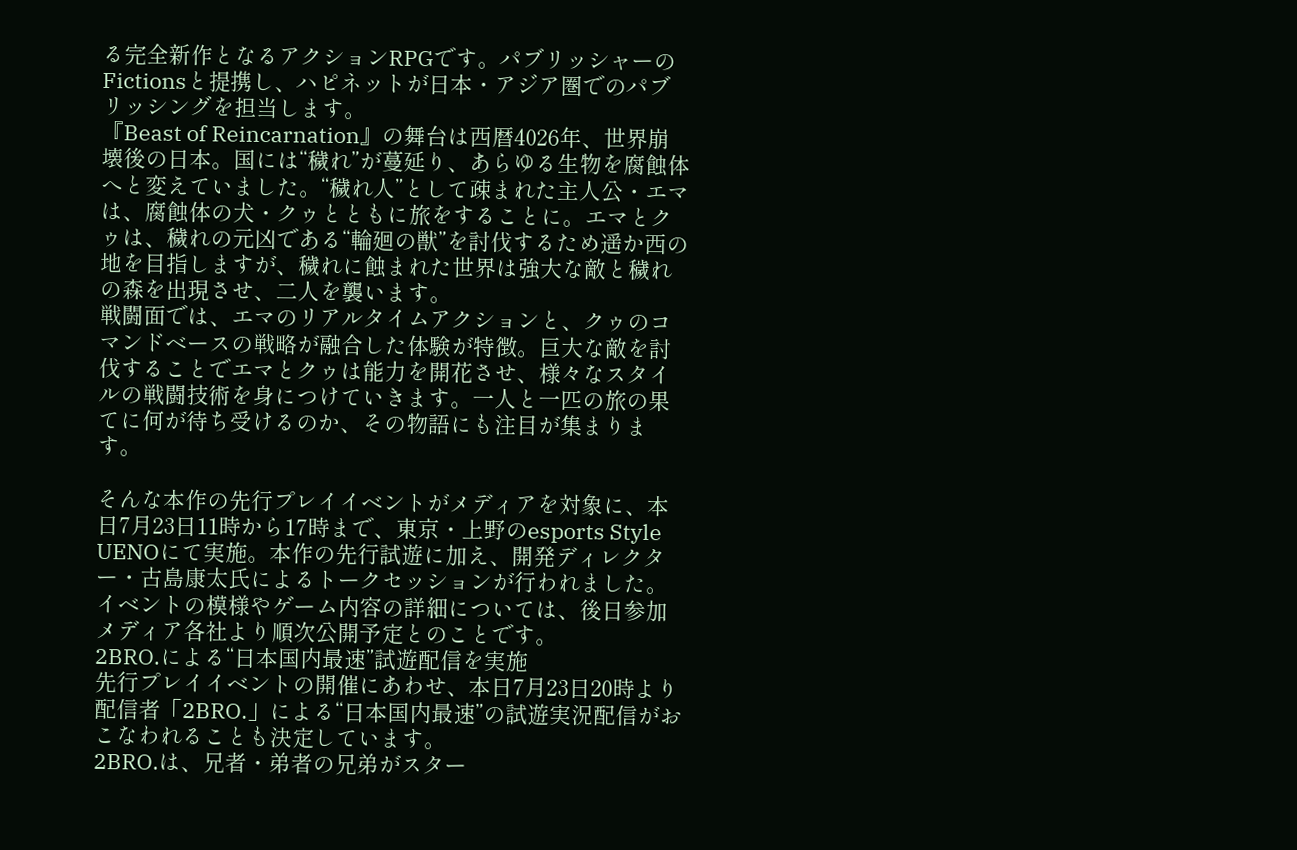る完全新作となるアクションRPGです。パブリッシャーのFictionsと提携し、ハピネットが日本・アジア圏でのパブリッシングを担当します。
『Beast of Reincarnation』の舞台は西暦4026年、世界崩壊後の日本。国には“穢れ”が蔓延り、あらゆる生物を腐蝕体へと変えていました。“穢れ人”として疎まれた主人公・エマは、腐蝕体の犬・クゥとともに旅をすることに。エマとクゥは、穢れの元凶である“輪廻の獣”を討伐するため遥か西の地を目指しますが、穢れに蝕まれた世界は強大な敵と穢れの森を出現させ、二人を襲います。
戦闘面では、エマのリアルタイムアクションと、クゥのコマンドベースの戦略が融合した体験が特徴。巨大な敵を討伐することでエマとクゥは能力を開花させ、様々なスタイルの戦闘技術を身につけていきます。一人と一匹の旅の果てに何が待ち受けるのか、その物語にも注目が集まります。

そんな本作の先行プレイイベントがメディアを対象に、本日7月23日11時から17時まで、東京・上野のesports Style UENOにて実施。本作の先行試遊に加え、開発ディレクター・古島康太氏によるトークセッションが行われました。
イベントの模様やゲーム内容の詳細については、後日参加メディア各社より順次公開予定とのことです。
2BRO.による“日本国内最速”試遊配信を実施
先行プレイイベントの開催にあわせ、本日7月23日20時より配信者「2BRO.」による“日本国内最速”の試遊実況配信がおこなわれることも決定しています。
2BRO.は、兄者・弟者の兄弟がスター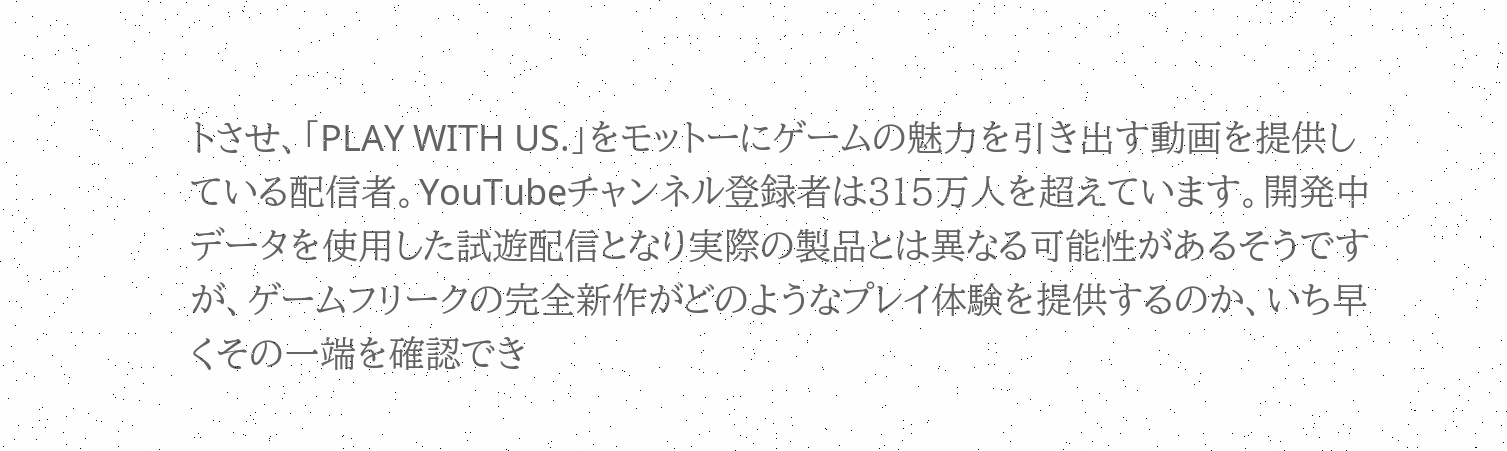トさせ、「PLAY WITH US.」をモットーにゲームの魅力を引き出す動画を提供している配信者。YouTubeチャンネル登録者は315万人を超えています。開発中データを使用した試遊配信となり実際の製品とは異なる可能性があるそうですが、ゲームフリークの完全新作がどのようなプレイ体験を提供するのか、いち早くその一端を確認でき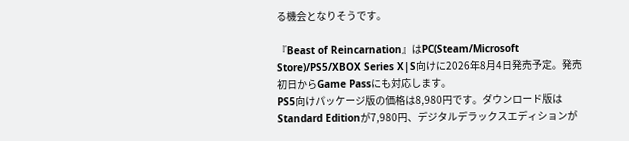る機会となりそうです。

『Beast of Reincarnation』はPC(Steam/Microsoft Store)/PS5/XBOX Series X|S向けに2026年8月4日発売予定。発売初日からGame Passにも対応します。
PS5向けパッケージ版の価格は8,980円です。ダウンロード版はStandard Editionが7,980円、デジタルデラックスエディションが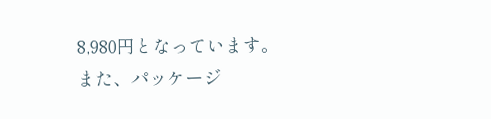8,980円となっています。また、パッケージ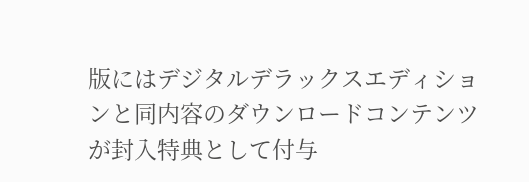版にはデジタルデラックスエディションと同内容のダウンロードコンテンツが封入特典として付与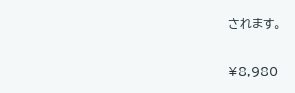されます。

¥8,980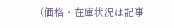(価格・在庫状況は記事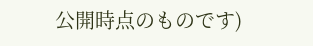公開時点のものです)